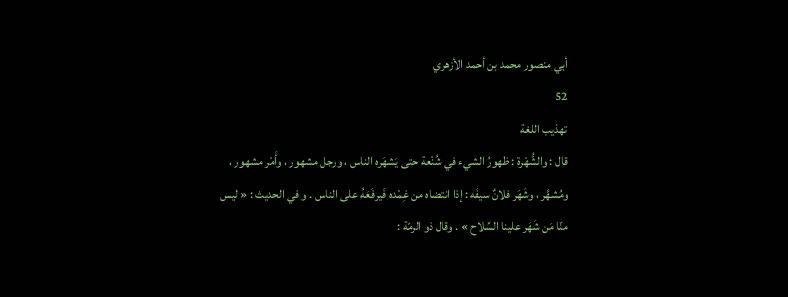أبي منصور محمد بن أحمد الأزهري
52
تهذيب اللغة
قال : والشُّهْرة : ظهورُ الشيء في شُنْعة حتى يَشهَره الناس ، ورجل مشهور ، وأَمْر مشهور ، ومُشهَّر ، وشَهَر فلانٌ سيفَه : إذا انتضاه من غِمْده فَيرفَعَهُ على الناس . و في الحديث : « ليس منّا مَن شَهَر علينا السِّلاح » . وقال ذو الرمّة :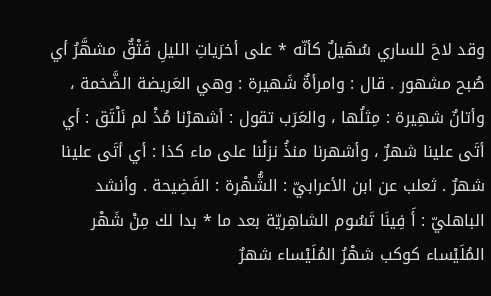وقد لاحَ للساري سُهَيلٌ كأنّه * على أخرَياتِ الليلِ فَتْقٌ مشهَّرُ أي صُبح مشهور . قال : وامرأةٌ شَهيرة : وهي العَريضة الضَّخمة ، وأتانٌ شهِيرة : مِثلُها ، والعَرَب تقول : أشهرْنا مُذْ لم نَلْتَق : أي أتَى علينا شهرٌ ، وأشهرنا منذُ نزلْنا على ماء كذا : أي أتَى علينا شهرٌ . ثعلب عن ابن الأعرابيّ : الشُّهْرة : الفَضِيحة . وأنشد الباهليّ : أَ فِينَا تَسُوم الشاهِريّة بعد ما * بدا لك مِنْ شَهْر المُلَيْساء كوكب شهْرُ المُلَيْساء شهرٌ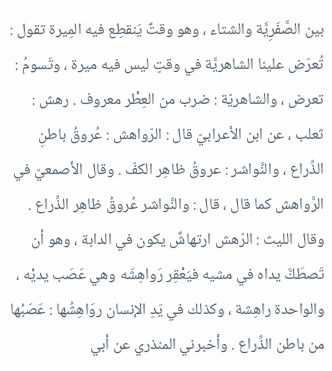بين الصَّفَرِيَّة والشتاء ، وهو وقتٌ يَنقطِع فيه المِيرة تقول : تُعرَض علينا الشاهريَّة في وقتٍ ليس فيه ميرة ، وتَسومُ : تعرض ، والشاهريّة : ضرب من العِطْر معروف . رهش : ثعلب ، عن ابن الأعرابيّ قال : الرّواهش : عُروقُ باطنِ الذِّراع ، والنَّواشر : عروقُ ظاهِر الكفّ . وقال الأصمعيّ في الرَّواهش كما قال ، قال : والنَّواشر عُروقُ ظاهِر الذِّراع . وقال الليث : الرّهش ارتهاشٌ يكون في الدابة ، وهو أن تَصطَكَّ يداه في مشيه فيَعْقِر رَواهِشَه وهي عَصَب يديْه ، والواحدة راهِشة ، وكذلك في يَدِ الإنسان روَاهِشُها : عَصَبُها من باطن الذِّراع . وأخبرني المنذري عن أبي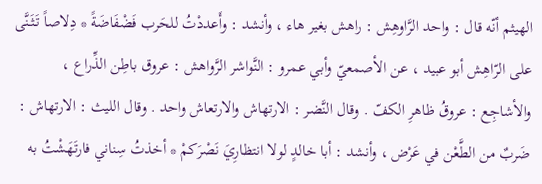الهيثم أنّه قال : واحد الرَّاوهِش : راهش بغير هاء ، وأنشد : وأَعددْتُ للحَرب فَضْفَاضَةً * دِلاصاً تَثَنَّى على الرّاهِش أبو عبيد ، عن الأصمعيّ وأبي عمرو : النَّواشر الرَّواهش : عروق باطِن الذِّراع ، والأشاجِع : عروقُ ظاهرِ الكفّ . وقال النَّضر : الارتهاش والارتعاش واحد . وقال الليث : الارتهاش : ضَربٌ من الطَّعْن في عَرْض ، وأنشد : أبا خالدٍ لولا انتظارِيَ نَصْرَكمْ * أخذتُ سِناني فارتَهَشْتُ به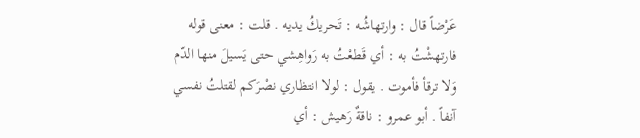عَرْضاً قال : وارتهاشُه : تَحريكُ يديه . قلت : معنى قوله فارتهشْتُ به : أي قَطعْتُ به رَواهِشي حتى يَسيلَ منها الدّم وَلا ترقأ فأموت . يقول : لولا انتظاري نصْرَكم لقتلتُ نفسي آنفاً . أبو عمرو : ناقةٌ رَهيش : أي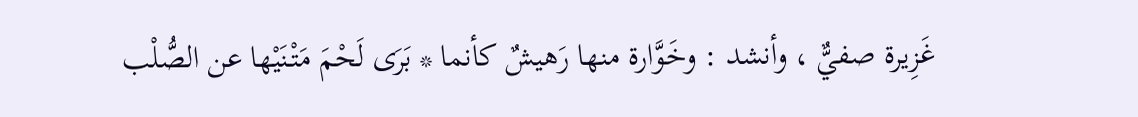غَزِيرة صفيٌّ ، وأنشد : وخَوَّارة منها رَهيشٌ كأنما * بَرَى لَحْمَ مَتْنَيْها عن الصُّلْب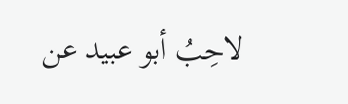لاحِبُ أبو عبيد عن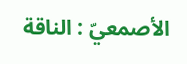الأصمعيّ : الناقة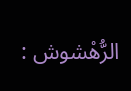الرُّهْشوش :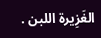الغَزِيرة اللبن .